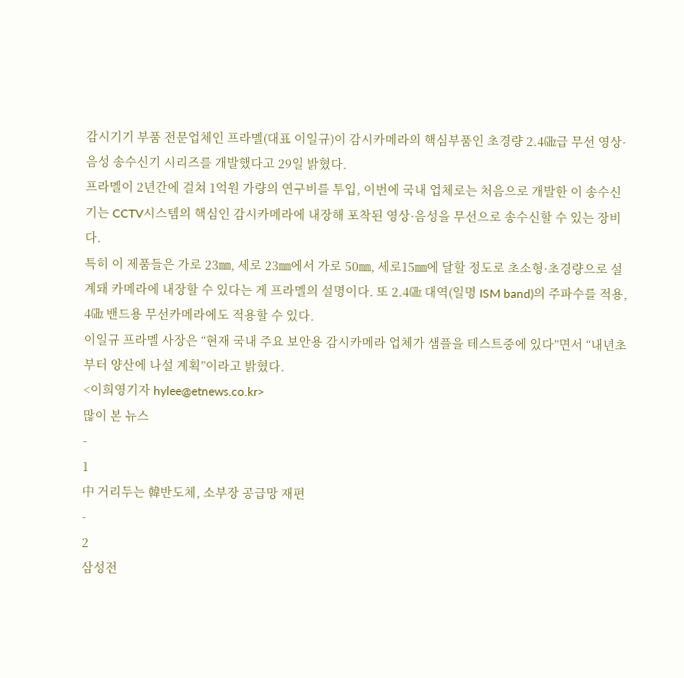감시기기 부품 전문업체인 프라멜(대표 이일규)이 감시카메라의 핵심부품인 초경량 2.4㎓급 무선 영상·음성 송수신기 시리즈를 개발했다고 29일 밝혔다.
프라멜이 2년간에 걸쳐 1억원 가량의 연구비를 투입, 이번에 국내 업체로는 처음으로 개발한 이 송수신기는 CCTV시스템의 핵심인 감시카메라에 내장해 포착된 영상·음성을 무선으로 송수신할 수 있는 장비다.
특히 이 제품들은 가로 23㎜, 세로 23㎜에서 가로 50㎜, 세로15㎜에 달할 정도로 초소형·초경량으로 설계돼 카메라에 내장할 수 있다는 게 프라멜의 설명이다. 또 2.4㎓ 대역(일명 ISM band)의 주파수를 적용, 4㎓ 밴드용 무선카메라에도 적용할 수 있다.
이일규 프라멜 사장은 “현재 국내 주요 보안용 감시카메라 업체가 샘플을 테스트중에 있다”면서 “내년초부터 양산에 나설 계획”이라고 밝혔다.
<이희영기자 hylee@etnews.co.kr>
많이 본 뉴스
-
1
中 거리두는 韓반도체, 소부장 공급망 재편
-
2
삼성전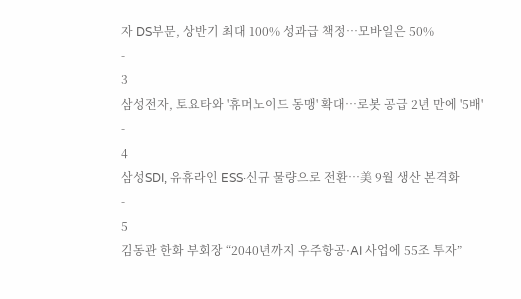자 DS부문, 상반기 최대 100% 성과급 책정…모바일은 50%
-
3
삼성전자, 토요타와 '휴머노이드 동맹' 확대…로봇 공급 2년 만에 '5배'
-
4
삼성SDI, 유휴라인 ESS·신규 물량으로 전환…美 9월 생산 본격화
-
5
김동관 한화 부회장 “2040년까지 우주항공·AI 사업에 55조 투자”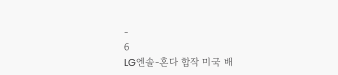-
6
LG엔솔-혼다 합작 미국 배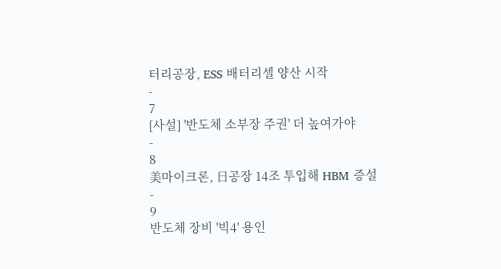터리공장, ESS 배터리셀 양산 시작
-
7
[사설] '반도체 소부장 주권' 더 높여가야
-
8
美마이크론, 日공장 14조 투입해 HBM 증설
-
9
반도체 장비 '빅4' 용인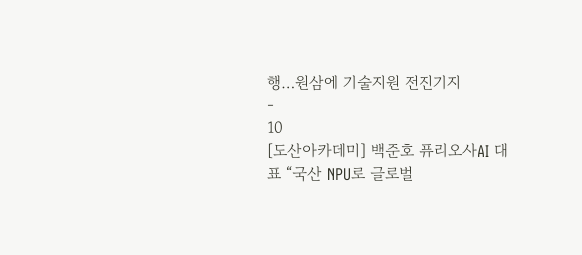행…원삼에 기술지원 전진기지
-
10
[도산아카데미] 백준호 퓨리오사AI 대표 “국산 NPU로 글로벌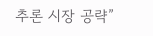추론 시장 공략”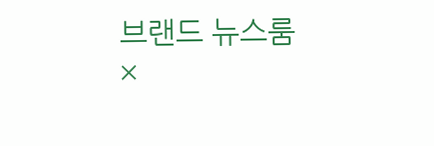브랜드 뉴스룸
×